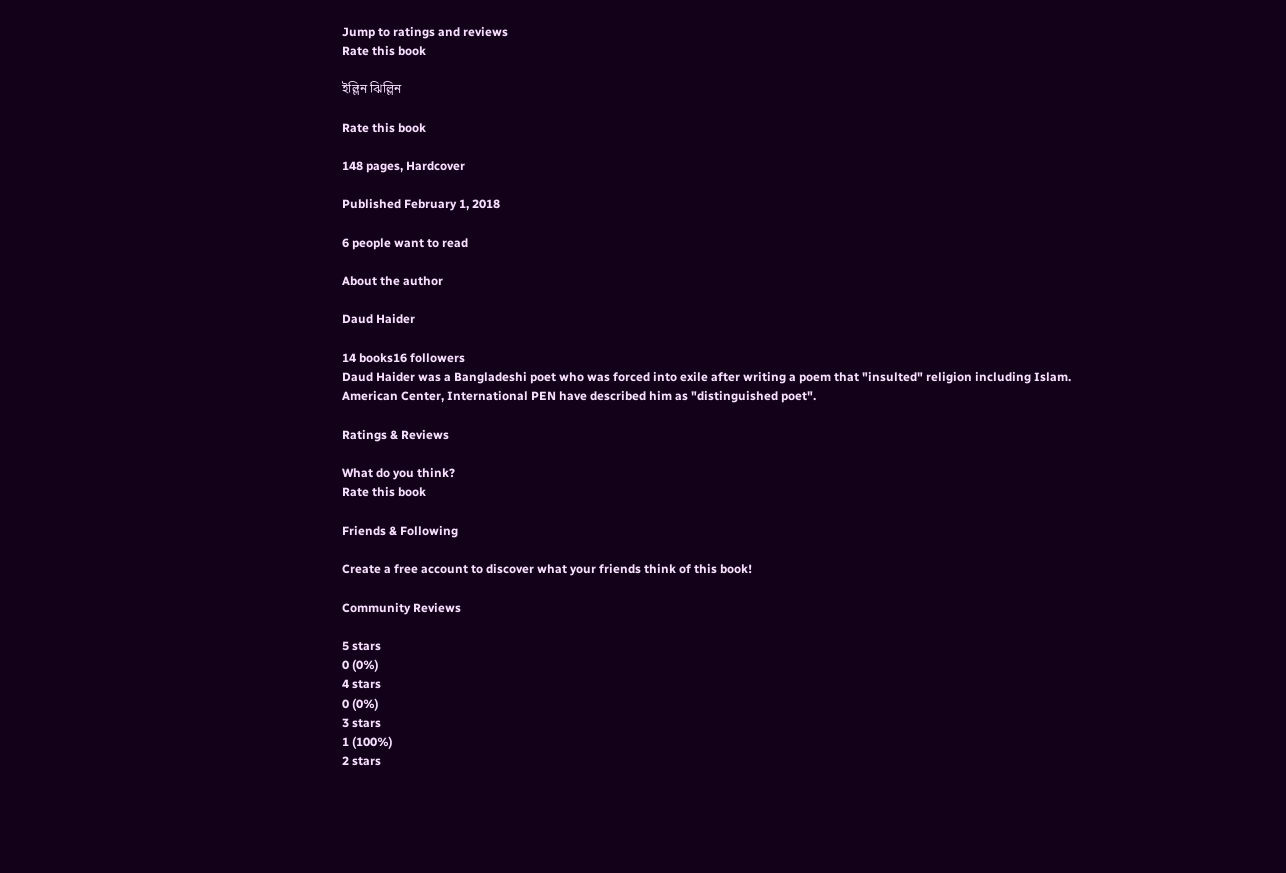Jump to ratings and reviews
Rate this book

ইল্লিন ঝিল্লিন

Rate this book

148 pages, Hardcover

Published February 1, 2018

6 people want to read

About the author

Daud Haider

14 books16 followers
Daud Haider was a Bangladeshi poet who was forced into exile after writing a poem that "insulted" religion including Islam. American Center, International PEN have described him as "distinguished poet".

Ratings & Reviews

What do you think?
Rate this book

Friends & Following

Create a free account to discover what your friends think of this book!

Community Reviews

5 stars
0 (0%)
4 stars
0 (0%)
3 stars
1 (100%)
2 stars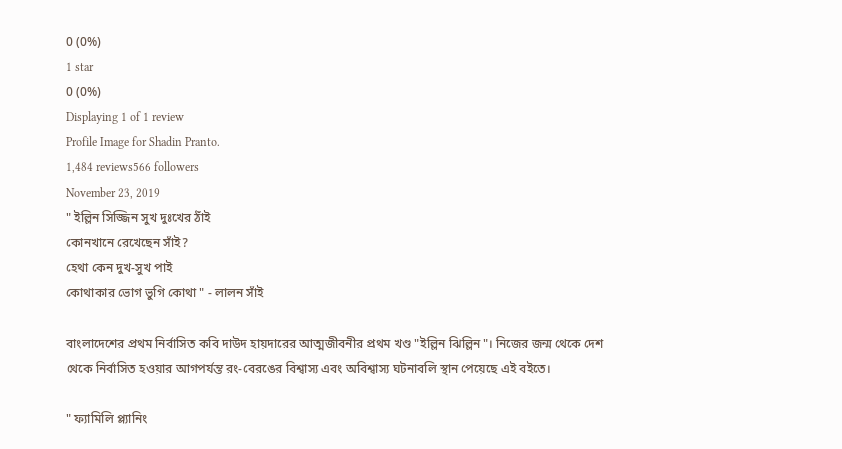0 (0%)
1 star
0 (0%)
Displaying 1 of 1 review
Profile Image for Shadin Pranto.
1,484 reviews566 followers
November 23, 2019
" ইল্লিন সিজ্জিন সুখ দুঃখের ঠাঁই
কোনখানে রেখেছেন সাঁই?
হেথা কেন দুখ-সুখ পাই
কোথাকার ভোগ ভুগি কোথা " - লালন সাঁই

বাংলাদেশের প্রথম নির্বাসিত কবি দাউদ হায়দারের আত্মজীবনীর প্রথম খণ্ড "ইল্লিন ঝিল্লিন"। নিজের জন্ম থেকে দেশ থেকে নির্বাসিত হওয়ার আগপর্যন্ত রং-বেরঙের বিশ্বাস্য এবং অবিশ্বাস্য ঘটনাবলি স্থান পেয়েছে এই বইতে।

" ফ্যামিলি প্ল্যানিং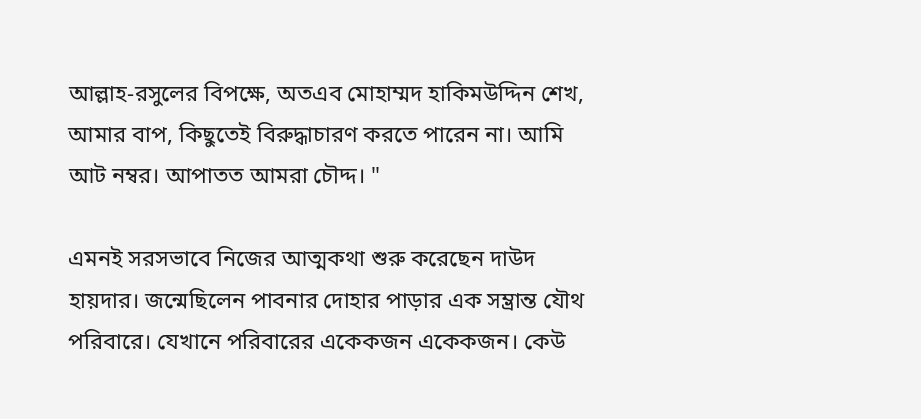আল্লাহ-রসুলের বিপক্ষে, অতএব মোহাম্মদ হাকিমউদ্দিন শেখ, আমার বাপ, কিছুতেই বিরুদ্ধাচারণ করতে পারেন না। আমি আট নম্বর। আপাতত আমরা চৌদ্দ। "

এমনই সরসভাবে নিজের আত্মকথা শুরু করেছেন দাউদ হায়দার। জন্মেছিলেন পাবনার দোহার পাড়ার এক সম্ভ্রান্ত যৌথ পরিবারে। যেখানে পরিবারের একেকজন একেকজন। কেউ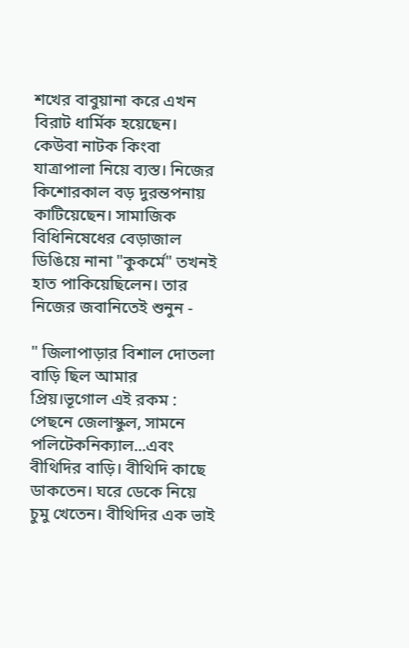শখের বাবুয়ানা করে এখন বিরাট ধার্মিক হয়েছেন। কেউবা নাটক কিংবা যাত্রাপালা নিয়ে ব্যস্ত। নিজের কিশোরকাল বড় দুরন্তপনায় কাটিয়েছেন। সামাজিক বিধিনিষেধের বেড়াজাল ডিঙিয়ে নানা "কুকর্মে" তখনই হাত পাকিয়েছিলেন। তার নিজের জবানিতেই শুনুন -

" জিলাপাড়ার বিশাল দোতলা বাড়ি ছিল আমার প্রিয়।ভূগোল এই রকম : পেছনে জেলাস্কুল, সামনে পলিটেকনিক্যাল...এবং বীথিদির বাড়ি। বীথিদি কাছে ডাকতেন। ঘরে ডেকে নিয়ে চুমু খেতেন। বীথিদির এক ভাই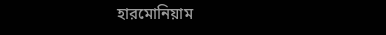হারমোনিয়াম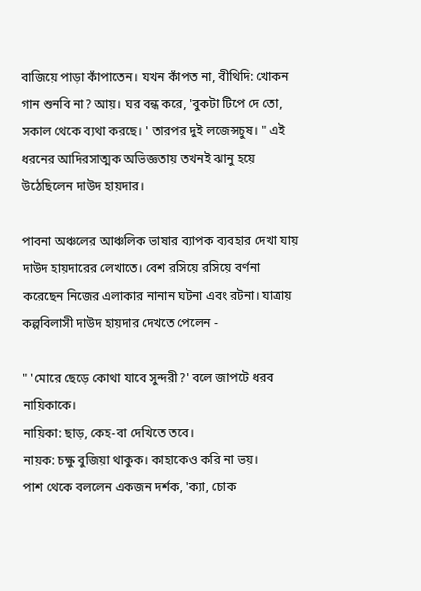বাজিয়ে পাড়া কাঁপাতেন। যখন কাঁপত না, বীথিদি: খোকন গান শুনবি না? আয়। ঘর বন্ধ করে, 'বুকটা টিপে দে তো, সকাল থেকে ব্যথা করছে। ' তারপর দুই লজেন্সচুষ। " এই ধরনের আদিরসাত্মক অভিজ্ঞতায় তখনই ঝানু হয়ে উঠেছিলেন দাউদ হায়দার।

পাবনা অঞ্চলের আঞ্চলিক ভাষার ব্যাপক ব্যবহার দেখা যায় দাউদ হায়দারের লেখাতে। বেশ রসিয়ে রসিয়ে বর্ণনা করেছেন নিজের এলাকার নানান ঘটনা এবং রটনা। যাত্রায় কল্পবিলাসী দাউদ হায়দার দেখতে পেলেন -

" 'মোরে ছেড়ে কোথা যাবে সুন্দরী?' বলে জাপটে ধরব নায়িকাকে।
নায়িকা: ছাড়, কেহ-বা দেখিতে তবে।
নায়ক: চক্ষু বুজিয়া থাকুক। কাহাকেও করি না ভয়।
পাশ থেকে বললেন একজন দর্শক, 'ক্যা, চোক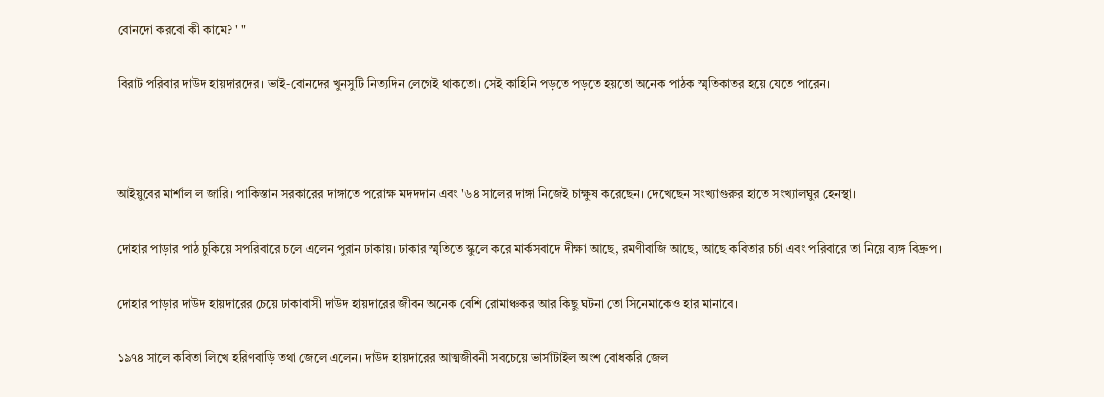বোনদো করবো কী কামে? ' "

বিরাট পরিবার দাউদ হায়দারদের। ভাই-বোনদের খুনসুটি নিত্যদিন লেগেই থাকতো। সেই কাহিনি পড়তে পড়তে হয়তো অনেক পাঠক স্মৃতিকাতর হয়ে যেতে পারেন।



আইয়ুবের মার্শাল ল জারি। পাকিস্তান সরকারের দাঙ্গাতে পরোক্ষ মদদদান এবং '৬৪ সালের দাঙ্গা নিজেই চাক্ষুষ করেছেন। দেখেছেন সংখ্যাগুরুর হাতে সংখ্যালঘুর হেনস্থা।

দোহার পাড়ার পাঠ চুকিয়ে সপরিবারে চলে এলেন পুরান ঢাকায়। ঢাকার স্মৃতিতে স্কুলে করে মার্কসবাদে দীক্ষা আছে, রমণীবাজি আছে, আছে কবিতার চর্চা এবং পরিবারে তা নিয়ে ব্যঙ্গ বিদ্রুপ।

দোহার পাড়ার দাউদ হায়দারের চেয়ে ঢাকাবাসী দাউদ হায়দারের জীবন অনেক বেশি রোমাঞ্চকর আর কিছু ঘটনা তো সিনেমাকেও হার মানাবে।

১৯৭৪ সালে কবিতা লিখে হরিণবাড়ি তথা জেলে এলেন। দাউদ হায়দারের আত্মজীবনী সবচেয়ে ভার্সাটাইল অংশ বোধকরি জেল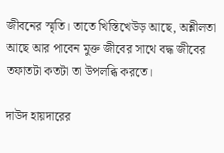জীবনের স্মৃতি। তাতে খিস্তিখেউড় আছে, অশ্লীলতা আছে আর পাবেন মুক্ত জীবের সাথে বদ্ধ জীবের তফাতটা কতটা তা উপলব্ধি করতে।

দাউদ হায়দারের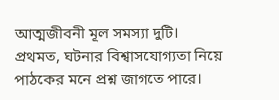আত্মজীবনী মূল সমস্যা দুটি। প্রথমত, ঘটনার বিশ্বাসযোগ্যতা নিয়ে পাঠকের মনে প্রশ্ন জাগতে পারে।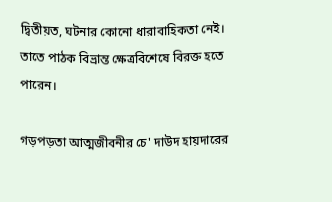দ্বিতীয়ত, ঘটনার কোনো ধারাবাহিকতা নেই। তাতে পাঠক বিভ্রান্ত ক্ষেত্রবিশেষে বিরক্ত হতে পারেন।

গড়পড়তা আত্মজীবনীর চে' দাউদ হায়দারের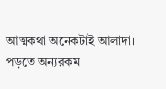আত্মকথা অনেকটাই আলাদা। পড়তে অন্যরকম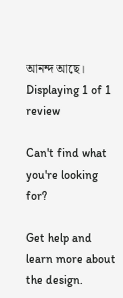আনন্দ আছে।
Displaying 1 of 1 review

Can't find what you're looking for?

Get help and learn more about the design.